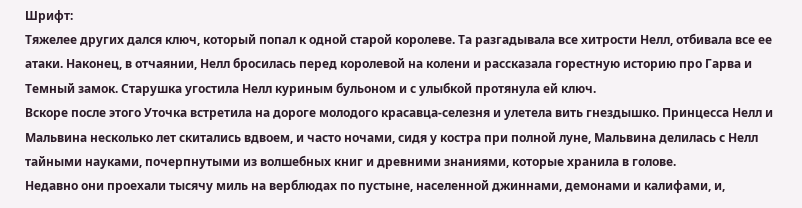Шрифт:
Тяжелее других дался ключ, который попал к одной старой королеве. Та разгадывала все хитрости Нелл, отбивала все ее атаки. Наконец, в отчаянии, Нелл бросилась перед королевой на колени и рассказала горестную историю про Гарва и Темный замок. Старушка угостила Нелл куриным бульоном и с улыбкой протянула ей ключ.
Вскоре после этого Уточка встретила на дороге молодого красавца-селезня и улетела вить гнездышко. Принцесса Нелл и Мальвина несколько лет скитались вдвоем, и часто ночами, сидя у костра при полной луне, Мальвина делилась с Нелл тайными науками, почерпнутыми из волшебных книг и древними знаниями, которые хранила в голове.
Недавно они проехали тысячу миль на верблюдах по пустыне, населенной джиннами, демонами и калифами, и,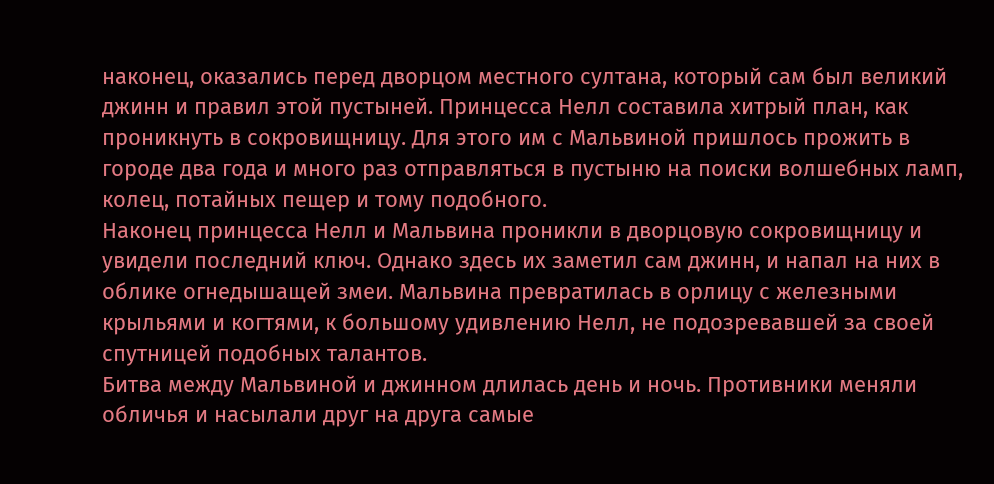наконец, оказались перед дворцом местного султана, который сам был великий джинн и правил этой пустыней. Принцесса Нелл составила хитрый план, как проникнуть в сокровищницу. Для этого им с Мальвиной пришлось прожить в городе два года и много раз отправляться в пустыню на поиски волшебных ламп, колец, потайных пещер и тому подобного.
Наконец принцесса Нелл и Мальвина проникли в дворцовую сокровищницу и увидели последний ключ. Однако здесь их заметил сам джинн, и напал на них в облике огнедышащей змеи. Мальвина превратилась в орлицу с железными крыльями и когтями, к большому удивлению Нелл, не подозревавшей за своей спутницей подобных талантов.
Битва между Мальвиной и джинном длилась день и ночь. Противники меняли обличья и насылали друг на друга самые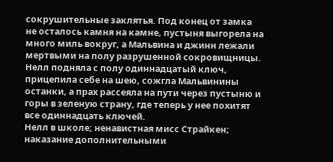сокрушительные заклятья. Под конец от замка не осталось камня на камне, пустыня выгорела на много миль вокруг, а Мальвина и джинн лежали мертвыми на полу разрушенной сокровищницы.
Нелл подняла с полу одиннадцатый ключ, прицепила себе на шею, сожгла Мальвинины останки, а прах рассеяла на пути через пустыню и горы в зеленую страну, где теперь у нее похитят все одиннадцать ключей.
Нелл в школе; ненавистная мисс Страйкен; наказание дополнительными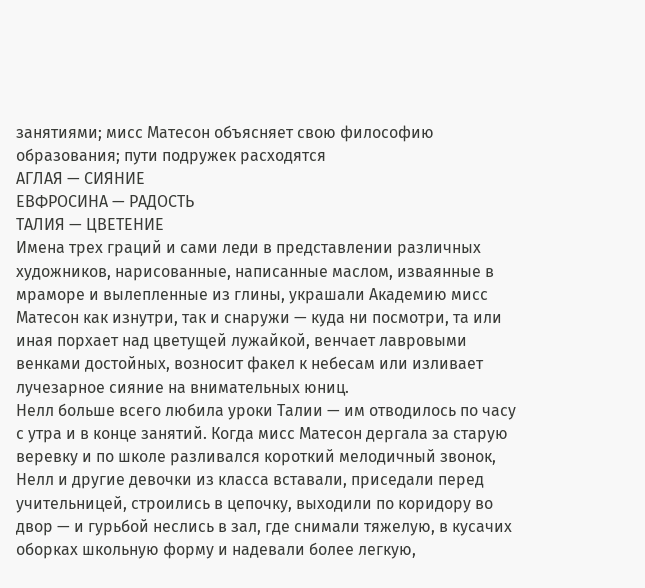занятиями; мисс Матесон объясняет свою философию образования; пути подружек расходятся
АГЛАЯ — СИЯНИЕ
ЕВФРОСИНА — РАДОСТЬ
ТАЛИЯ — ЦВЕТЕНИЕ
Имена трех граций и сами леди в представлении различных художников, нарисованные, написанные маслом, изваянные в мраморе и вылепленные из глины, украшали Академию мисс Матесон как изнутри, так и снаружи — куда ни посмотри, та или иная порхает над цветущей лужайкой, венчает лавровыми венками достойных, возносит факел к небесам или изливает лучезарное сияние на внимательных юниц.
Нелл больше всего любила уроки Талии — им отводилось по часу с утра и в конце занятий. Когда мисс Матесон дергала за старую веревку и по школе разливался короткий мелодичный звонок, Нелл и другие девочки из класса вставали, приседали перед учительницей, строились в цепочку, выходили по коридору во двор — и гурьбой неслись в зал, где снимали тяжелую, в кусачих оборках школьную форму и надевали более легкую,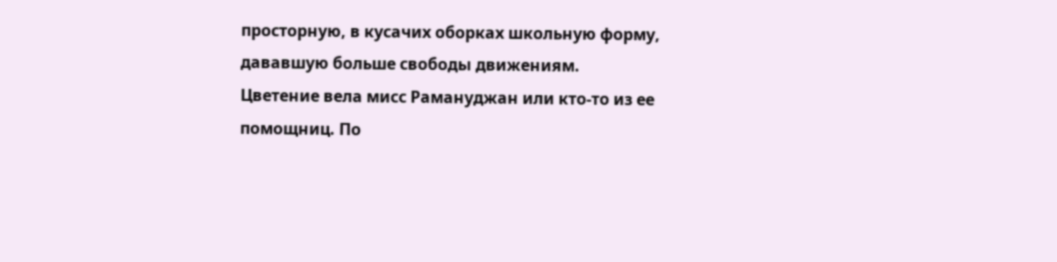просторную, в кусачих оборках школьную форму, дававшую больше свободы движениям.
Цветение вела мисс Рамануджан или кто-то из ее помощниц. По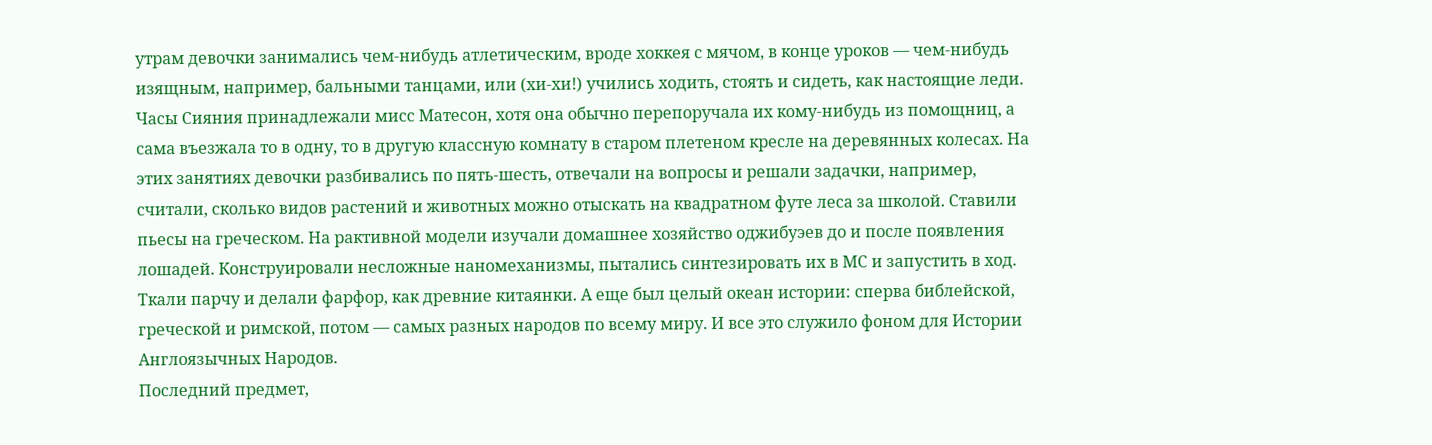утрам девочки занимались чем-нибудь атлетическим, вроде хоккея с мячом, в конце уроков — чем-нибудь изящным, например, бальными танцами, или (хи-хи!) учились ходить, стоять и сидеть, как настоящие леди.
Часы Сияния принадлежали мисс Матесон, хотя она обычно перепоручала их кому-нибудь из помощниц, а сама въезжала то в одну, то в другую классную комнату в старом плетеном кресле на деревянных колесах. На этих занятиях девочки разбивались по пять-шесть, отвечали на вопросы и решали задачки, например, считали, сколько видов растений и животных можно отыскать на квадратном футе леса за школой. Ставили пьесы на греческом. На рактивной модели изучали домашнее хозяйство оджибуэев до и после появления лошадей. Конструировали несложные наномеханизмы, пытались синтезировать их в МС и запустить в ход. Ткали парчу и делали фарфор, как древние китаянки. А еще был целый океан истории: сперва библейской, греческой и римской, потом — самых разных народов по всему миру. И все это служило фоном для Истории Англоязычных Народов.
Последний предмет,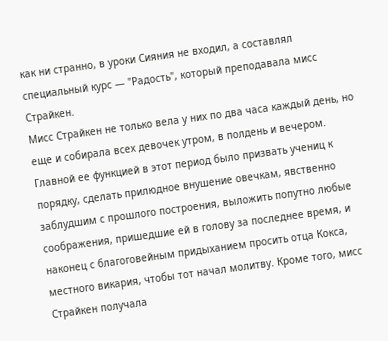как ни странно, в уроки Сияния не входил, а составлял специальный курс — "Радость", который преподавала мисс Страйкен.
Мисс Страйкен не только вела у них по два часа каждый день, но еще и собирала всех девочек утром, в полдень и вечером. Главной ее функцией в этот период было призвать учениц к порядку, сделать прилюдное внушение овечкам, явственно заблудшим с прошлого построения, выложить попутно любые соображения, пришедшие ей в голову за последнее время, и наконец с благоговейным придыханием просить отца Кокса, местного викария, чтобы тот начал молитву. Кроме того, мисс Страйкен получала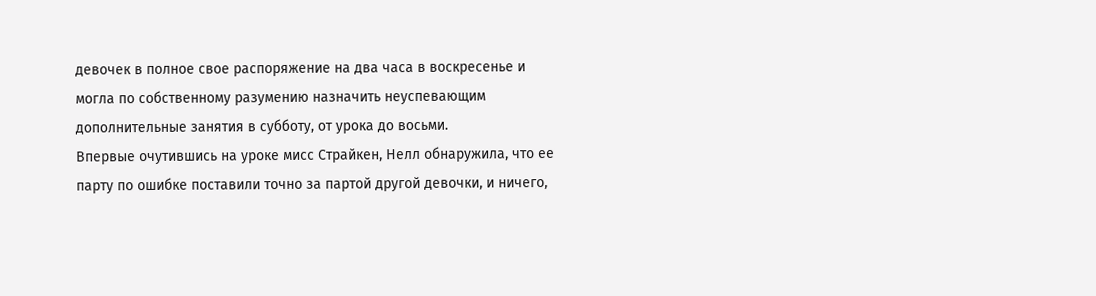девочек в полное свое распоряжение на два часа в воскресенье и могла по собственному разумению назначить неуспевающим дополнительные занятия в субботу, от урока до восьми.
Впервые очутившись на уроке мисс Страйкен, Нелл обнаружила, что ее парту по ошибке поставили точно за партой другой девочки, и ничего,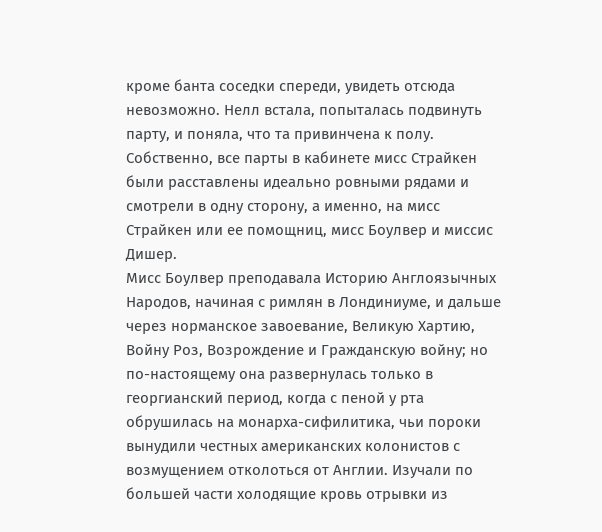кроме банта соседки спереди, увидеть отсюда невозможно. Нелл встала, попыталась подвинуть парту, и поняла, что та привинчена к полу. Собственно, все парты в кабинете мисс Страйкен были расставлены идеально ровными рядами и смотрели в одну сторону, а именно, на мисс Страйкен или ее помощниц, мисс Боулвер и миссис Дишер.
Мисс Боулвер преподавала Историю Англоязычных Народов, начиная с римлян в Лондиниуме, и дальше через норманское завоевание, Великую Хартию, Войну Роз, Возрождение и Гражданскую войну; но по-настоящему она развернулась только в георгианский период, когда с пеной у рта обрушилась на монарха-сифилитика, чьи пороки вынудили честных американских колонистов с возмущением отколоться от Англии. Изучали по большей части холодящие кровь отрывки из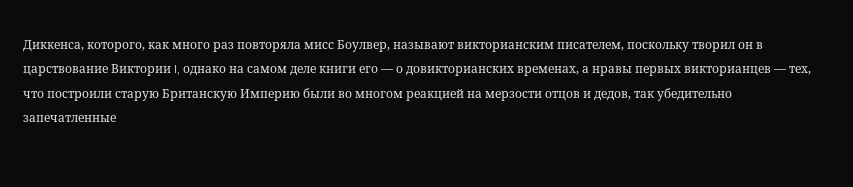Диккенса, которого, как много раз повторяла мисс Боулвер, называют викторианским писателем, поскольку творил он в царствование Виктории I, однако на самом деле книги его — о довикторианских временах, а нравы первых викторианцев — тех, что построили старую Британскую Империю были во многом реакцией на мерзости отцов и дедов, так убедительно запечатленные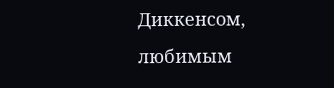Диккенсом, любимым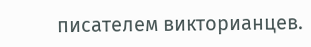писателем викторианцев.